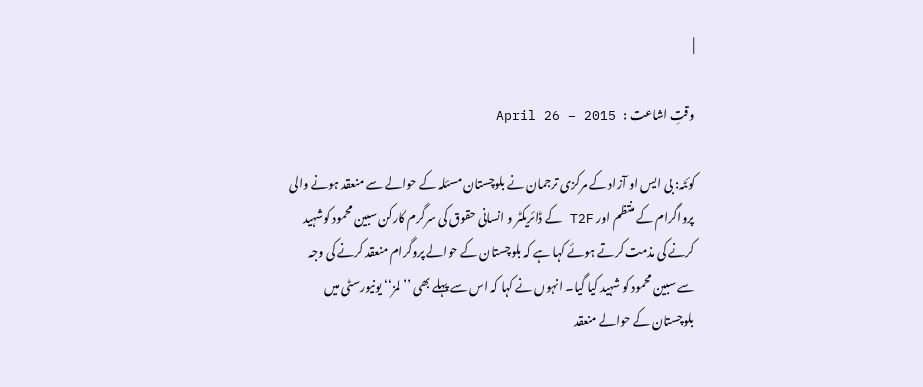|

وقتِ اشاعت :   April 26 – 2015

کوئٹہ: بی ایس او آزاد کے مرکزی ترجمان نے بلوچستان مسئلہ کے حوالے سے منعقد ہونے والی پرواگرام کے منتظم اور T2F کے ڈائریکٹر و انسانی حقوق کی سرگرم کارکن سبین محمود کوشہید کرنے کی مذمت کرتے ہوئے کہا ہے کہ بلوچستان کے حوالے پروگرام منعقد کرنے کی وجہ سے سبین محمود کو شہید کیا گیا۔ انہوں نے کہا کہ اس سے پہلے بھی ’’ لمز‘‘ یونیورسٹی میں بلوچستان کے حوالے منعقد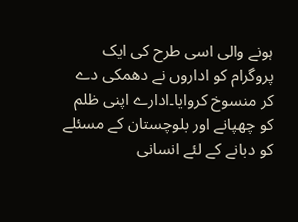ہونے والی اسی طرح کی ایک پروگرام کو اداروں نے دھمکی دے کر منسوخ کروایا۔ادارے اپنی ظلم کو چھپانے اور بلوچستان کے مسئلے کو دبانے کے لئے انسانی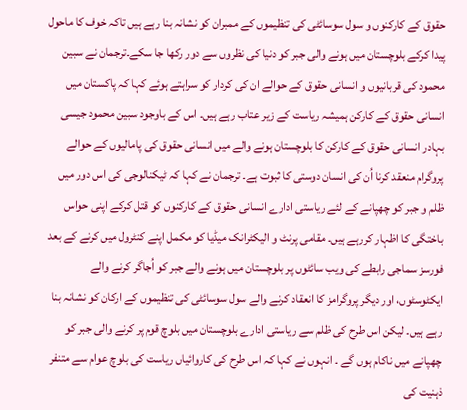حقوق کے کارکنوں و سول سوسائٹی کی تنظیموں کے ممبران کو نشانہ بنا رہے ہیں تاکہ خوف کا ماحول پیدا کرکے بلوچستان میں ہونے والی جبر کو دنیا کی نظروں سے دور رکھا جا سکے۔ترجمان نے سبین محمود کی قربانیوں و انسانی حقوق کے حوالے ان کی کردار کو سراہتے ہوئے کہا کہ پاکستان میں انسانی حقوق کے کارکن ہمیشہ ریاست کے زیر عتاب رہے ہیں۔ اس کے باوجود سبین محمود جیسی بہادر انسانی حقوق کے کارکن کا بلوچستان ہونے والے میں انسانی حقوق کی پامالیوں کے حوالے پروگرام منعقد کرنا اُن کی انسان دوستی کا ثبوت ہے۔ ترجمان نے کہا کہ ٹیکنالوجی کی اس دور میں ظلم و جبر کو چھپانے کے لئے ریاستی ادارے انسانی حقوق کے کارکنوں کو قتل کرکے اپنی حواس باختگی کا اظہار کررہے ہیں۔ مقامی پرنٹ و الیکٹرانک میڈیا کو مکمل اپنے کنٹرول میں کرنے کے بعد فورسز سماجی رابطے کی ویب سائٹوں پر بلوچستان میں ہونے والے جبر کو اُجاگر کرنے والے ایکٹوسٹوں، اور دیگر پروگرامز کا انعقاد کرنے والے سول سوسائٹی کی تنظیموں کے ارکان کو نشانہ بنا رہے ہیں۔ لیکن اس طرح کی ظلم سے ریاستی ادارے بلوچستان میں بلوچ قوم پر کرنے والی جبر کو چھپانے میں ناکام ہوں گے ۔ انہوں نے کہا کہ اس طرح کی کاروائیاں ریاست کی بلوچ عوام سے متنفر ذہنیت کی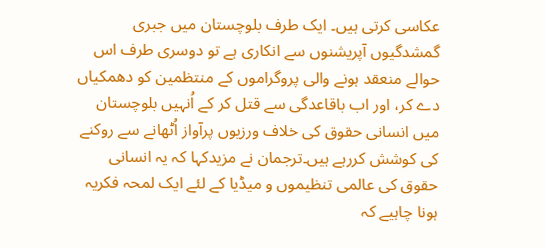عکاسی کرتی ہیں۔ ایک طرف بلوچستان میں جبری گمشدگیوں آپریشنوں سے انکاری ہے تو دوسری طرف اس حوالے منعقد ہونے والی پروگراموں کے منتظمین کو دھمکیاں دے کر، اور اب باقاعدگی سے قتل کر کے اُنہیں بلوچستان میں انسانی حقوق کی خلاف ورزیوں پرآواز اُٹھانے سے روکنے کی کوشش کررہے ہیں۔ترجمان نے مزیدکہا کہ یہ انسانی حقوق کی عالمی تنظیموں و میڈیا کے لئے ایک لمحہ فکریہ ہونا چاہیے کہ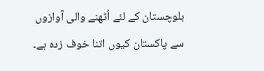بلوچستان کے لئے اُٹھنے والی آوازوں سے پاکستان کیوں اتنا خوف زدہ ہے۔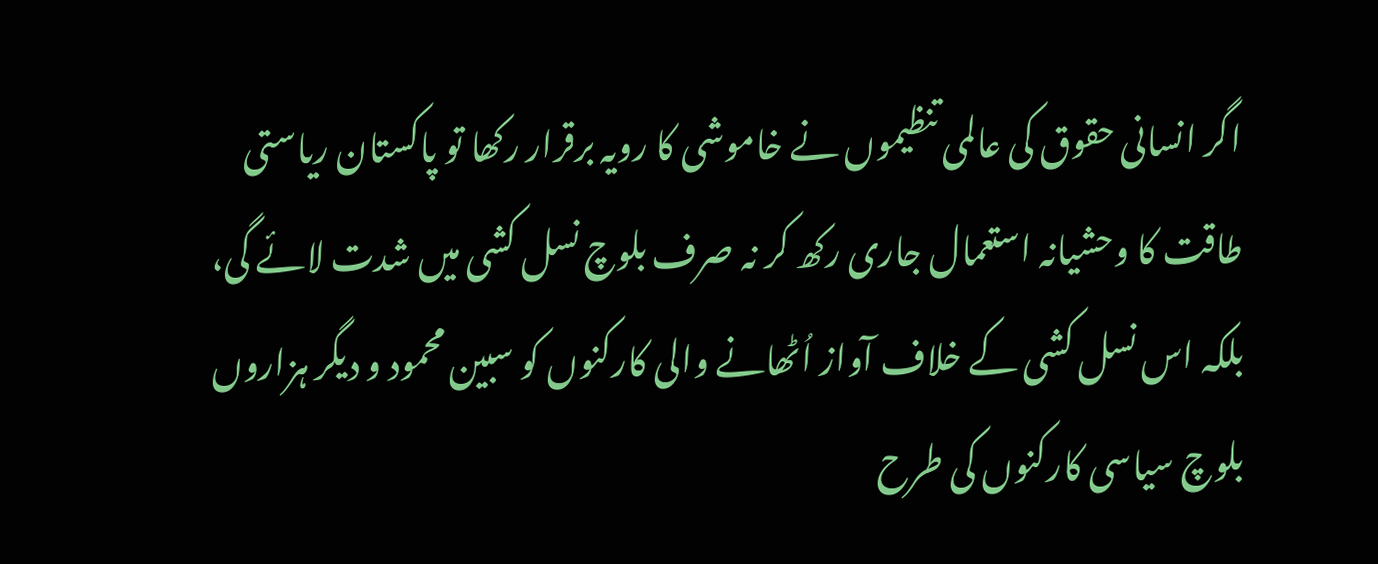اگر انسانی حقوق کی عالمی تنظیموں نے خاموشی کا رویہ برقرار رکھا تو پاکستان ریاستی طاقت کا وحشیانہ استعمال جاری رکھ کر نہ صرف بلوچ نسل کشی میں شدت لائے گی، بلکہ اس نسل کشی کے خلاف آواز اُٹھانے والی کارکنوں کو سبین محمود و دیگر ہزاروں بلوچ سیاسی کارکنوں کی طرح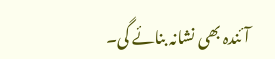آئندہ بھی نشانہ بنائے گی۔